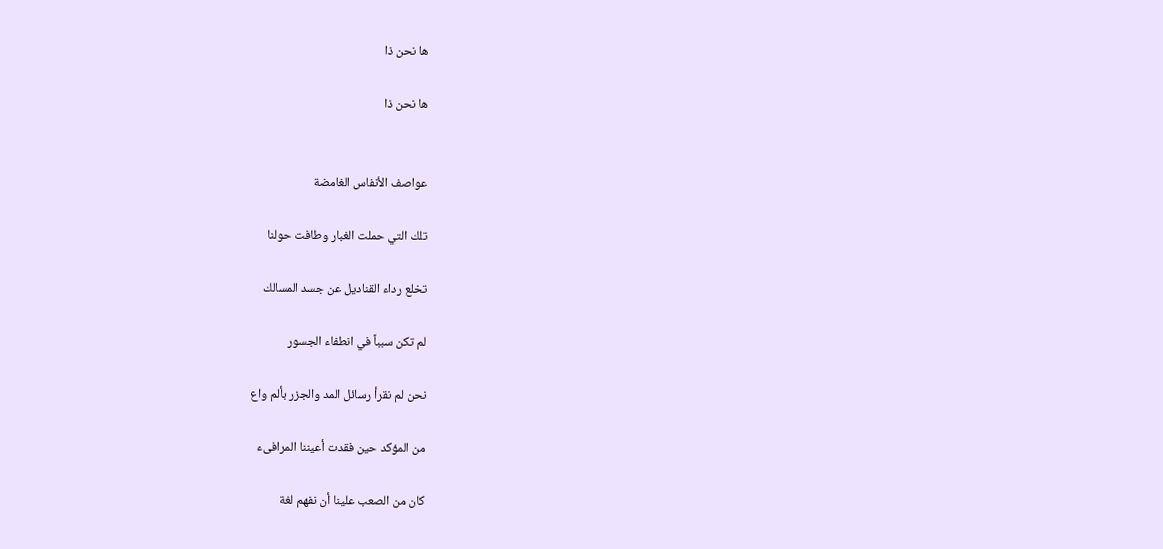ها نحن ذا

ها نحن ذا


عواصف الأنفاس الغامضة

تلك التي حملت الغبار وطافت حولنا

تخلع رداء القناديل عن جسد المسالك

لم تكن سبباً في انطفاء الجسور

نحن لم نقرأ رسائل المد والجزر بألم واع

من المؤكد حين فقدت أعيننا المرافىء

كان من الصعب علينا أن نفهم لغة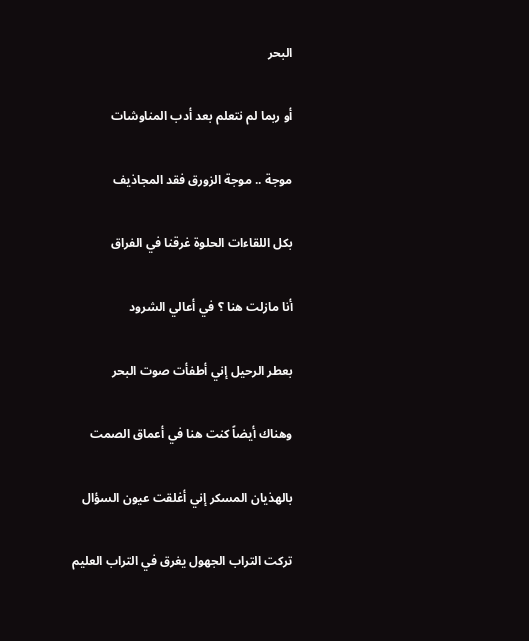البحر

أو ربما لم نتعلم بعد أدب المناوشات

موجة .. موجة الزورق فقد المجاذيف

بكل اللقاءات الحلوة غرقنا في الفراق

أنا مازلت هنا ؟ في أعالي الشرود

بعطر الرحيل إني أطفأت صوت البحر

وهناك أيضاً كنت هنا في أعماق الصمت

بالهذيان المسكر إني أغلقت عيون السؤال

تركت التراب الجهول يغرق في التراب العليم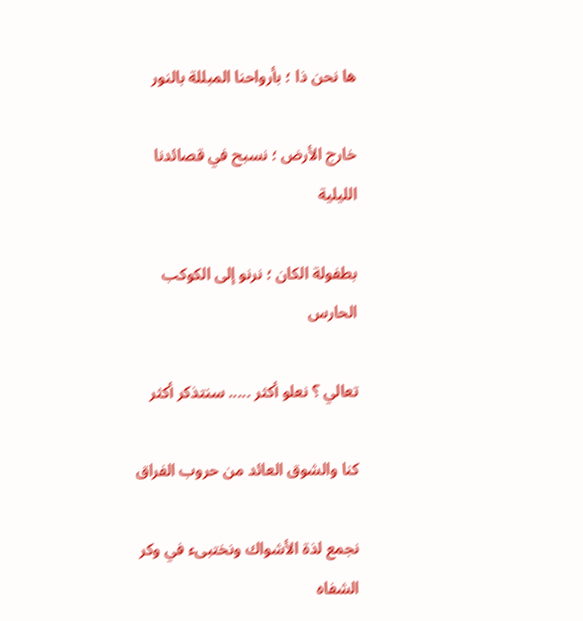ها نحن ذا ؛ بأرواحنا المبللة بالنور

خارج الأرض ؛ نسبح في قصائدنا الليلية

بطفولة الكان ؛ نرنو إلى الكوكب الحارس

تعالي ؟ نعلو أكثر ..... سنتذكر أكثر

كنا والشوق العائد من حروب الفراق

نجمع لذة الأشواك ونختبىء في وكر الشفاه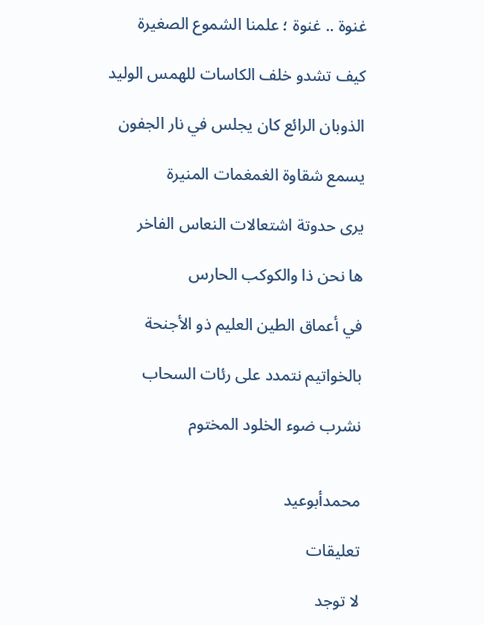غنوة .. غنوة ؛ علمنا الشموع الصغيرة

كيف تشدو خلف الكاسات للهمس الوليد

الذوبان الرائع كان يجلس في نار الجفون

يسمع شقاوة الغمغمات المنيرة

يرى حدوتة اشتعالات النعاس الفاخر

ها نحن ذا والكوكب الحارس

في أعماق الطين العليم ذو الأجنحة

بالخواتيم نتمدد على رئات السحاب

نشرب ضوء الخلود المختوم


محمدأبوعيد

تعليقات

لا توجد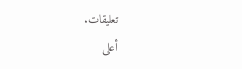تعليقات.
أعلى